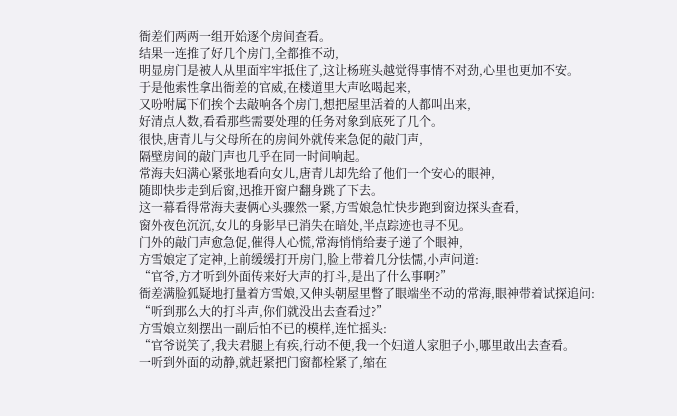衙差们两两一组开始逐个房间查看。
结果一连推了好几个房门,全都推不动,
明显房门是被人从里面牢牢抵住了,这让杨班头越觉得事情不对劲,心里也更加不安。
于是他索性拿出衙差的官威,在楼道里大声吆喝起来,
又吩咐属下们挨个去敲响各个房门,想把屋里活着的人都叫出来,
好清点人数,看看那些需要处理的任务对象到底死了几个。
很快,唐青儿与父母所在的房间外就传来急促的敲门声,
隔壁房间的敲门声也几乎在同一时间响起。
常海夫妇满心紧张地看向女儿,唐青儿却先给了他们一个安心的眼神,
随即快步走到后窗,迅推开窗户翻身跳了下去。
这一幕看得常海夫妻俩心头骤然一紧,方雪娘急忙快步跑到窗边探头查看,
窗外夜色沉沉,女儿的身影早已消失在暗处,半点踪迹也寻不见。
门外的敲门声愈急促,催得人心慌,常海悄悄给妻子递了个眼神,
方雪娘定了定神,上前缓缓打开房门,脸上带着几分怯懦,小声问道:
“官爷,方才听到外面传来好大声的打斗,是出了什么事啊?”
衙差满脸狐疑地打量着方雪娘,又伸头朝屋里瞥了眼端坐不动的常海,眼神带着试探追问:
“听到那么大的打斗声,你们就没出去查看过?”
方雪娘立刻摆出一副后怕不已的模样,连忙摇头:
“官爷说笑了,我夫君腿上有疾,行动不便,我一个妇道人家胆子小,哪里敢出去查看。
一听到外面的动静,就赶紧把门窗都栓紧了,缩在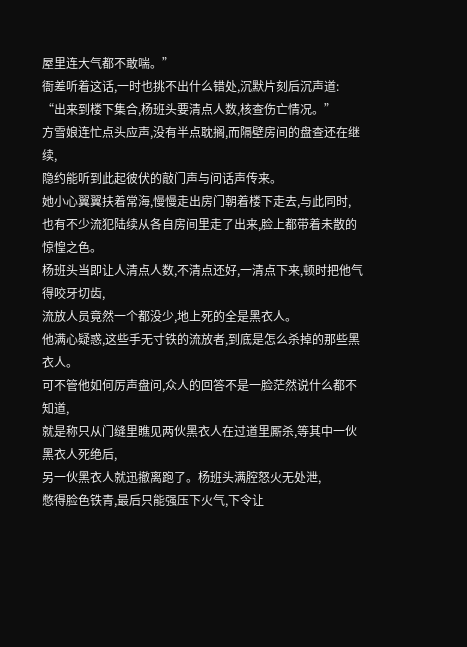屋里连大气都不敢喘。”
衙差听着这话,一时也挑不出什么错处,沉默片刻后沉声道:
“出来到楼下集合,杨班头要清点人数,核查伤亡情况。”
方雪娘连忙点头应声,没有半点耽搁,而隔壁房间的盘查还在继续,
隐约能听到此起彼伏的敲门声与问话声传来。
她小心翼翼扶着常海,慢慢走出房门朝着楼下走去,与此同时,
也有不少流犯陆续从各自房间里走了出来,脸上都带着未散的惊惶之色。
杨班头当即让人清点人数,不清点还好,一清点下来,顿时把他气得咬牙切齿,
流放人员竟然一个都没少,地上死的全是黑衣人。
他满心疑惑,这些手无寸铁的流放者,到底是怎么杀掉的那些黑衣人。
可不管他如何厉声盘问,众人的回答不是一脸茫然说什么都不知道,
就是称只从门缝里瞧见两伙黑衣人在过道里厮杀,等其中一伙黑衣人死绝后,
另一伙黑衣人就迅撤离跑了。杨班头满腔怒火无处泄,
憋得脸色铁青,最后只能强压下火气,下令让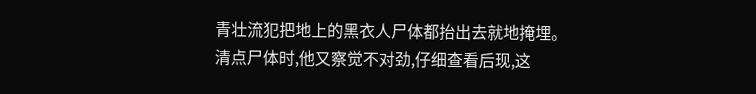青壮流犯把地上的黑衣人尸体都抬出去就地掩埋。
清点尸体时,他又察觉不对劲,仔细查看后现,这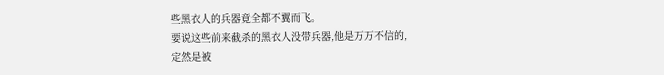些黑衣人的兵器竟全都不翼而飞。
要说这些前来截杀的黑衣人没带兵器,他是万万不信的,
定然是被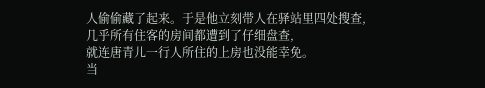人偷偷藏了起来。于是他立刻带人在驿站里四处搜查,
几乎所有住客的房间都遭到了仔细盘查,
就连唐青儿一行人所住的上房也没能幸免。
当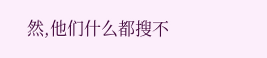然,他们什么都搜不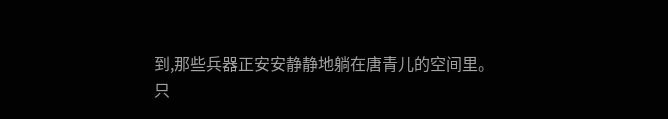到,那些兵器正安安静静地躺在唐青儿的空间里。
只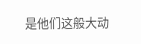是他们这般大动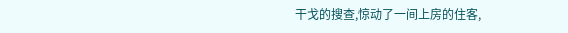干戈的搜查,惊动了一间上房的住客,